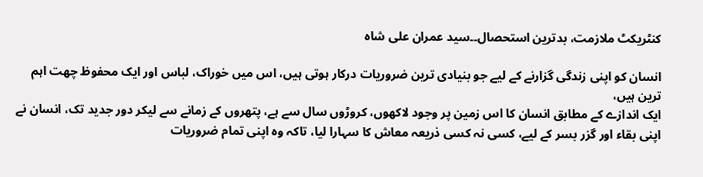کنٹریکٹ ملازمت، بدترین استحصال۔۔سید عمران علی شاہ

انسان کو اپنی زندگی گزارنے کے لیے جو بنیادی ترین ضروریات درکار ہوتی ہیں، اس میں خوراک، لباس اور ایک محفوظ چھت اہم ترین ہیں،
ایک اندازے کے مطابق انسان کا اس زمین پر وجود لاکھوں، کروڑوں سال سے ہے، پتھروں کے زمانے سے لیکر دور جدید تک، انسان نے اپنی بقاء اور گزر بسر کے لیے، کسی نہ کسی ذریعہ معاش کا سہارا لیا، تاکہ وہ اپنی تمام ضروریات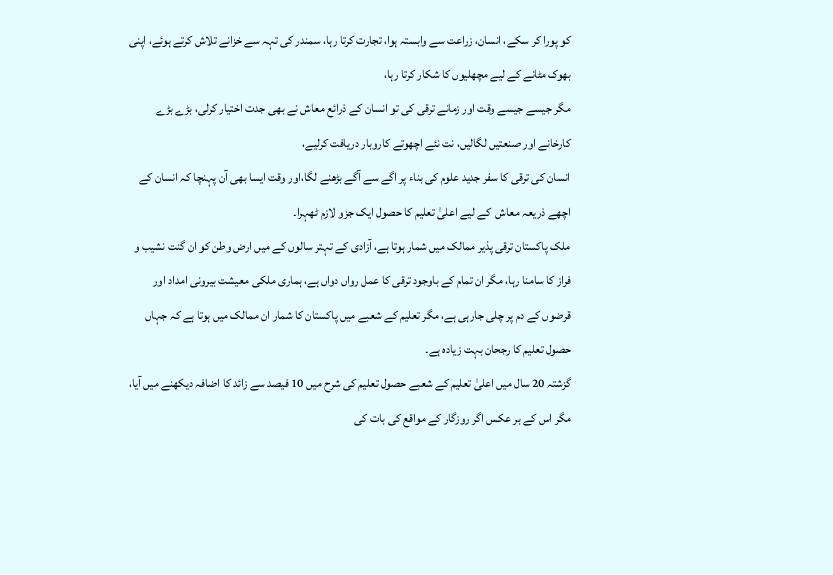کو پورا کر سکے، انسان، زراعت سے وابستہ ہوا، تجارت کرتا رہا، سمندر کی تہہ سے خزانے تلاش کرتے ہوئے، اپنی بھوک مٹانے کے لیے مچھلیوں کا شکار کرتا رہا،
مگر جیسے جیسے وقت اور زمانے ترقی کی تو انسان کے ذرائع معاش نے بھی جدت اختیار کرلی، بڑے بڑے کارخانے اور صنعتیں لگالیں، نت نئے اچھوتے کاروبار دریافت کرلیے،
انسان کی ترقی کا سفر جدید علوم کی بناء پر اگے سے آگے بڑھنے لگا،اور وقت ایسا بھی آن پہنچا کہ انسان کے اچھے ذریعہ معاش  کے لیے اعلیٰ تعلیم کا حصول ایک جزو لازم ٹھہرا۔
ملک پاکستان ترقی پذیر ممالک میں شمار ہوتا ہے، آزادی کے تہتر سالوں کے میں ارض وطن کو ان گنت نشیب و فراز کا سامنا رہا، مگر ان تمام کے باوجود ترقی کا عمل رواں دواں ہے، ہماری ملکی معیشت بیرونی امداد اور قرضوں کے دم پر چلی جارہی ہے، مگر تعلیم کے شعبے میں پاکستان کا شمار ان ممالک میں ہوتا ہے کہ جہاں حصول تعلیم کا رجحان بہت زیادہ ہے۔
گزشتہ 20 سال میں اعلیٰ تعلیم کے شعبے حصول تعلیم کی شرح میں 10 فیصد سے زائد کا اضافہ دیکھنے میں آیا، مگر اس کے بر عکس اگر روزگار کے مواقع کی بات کی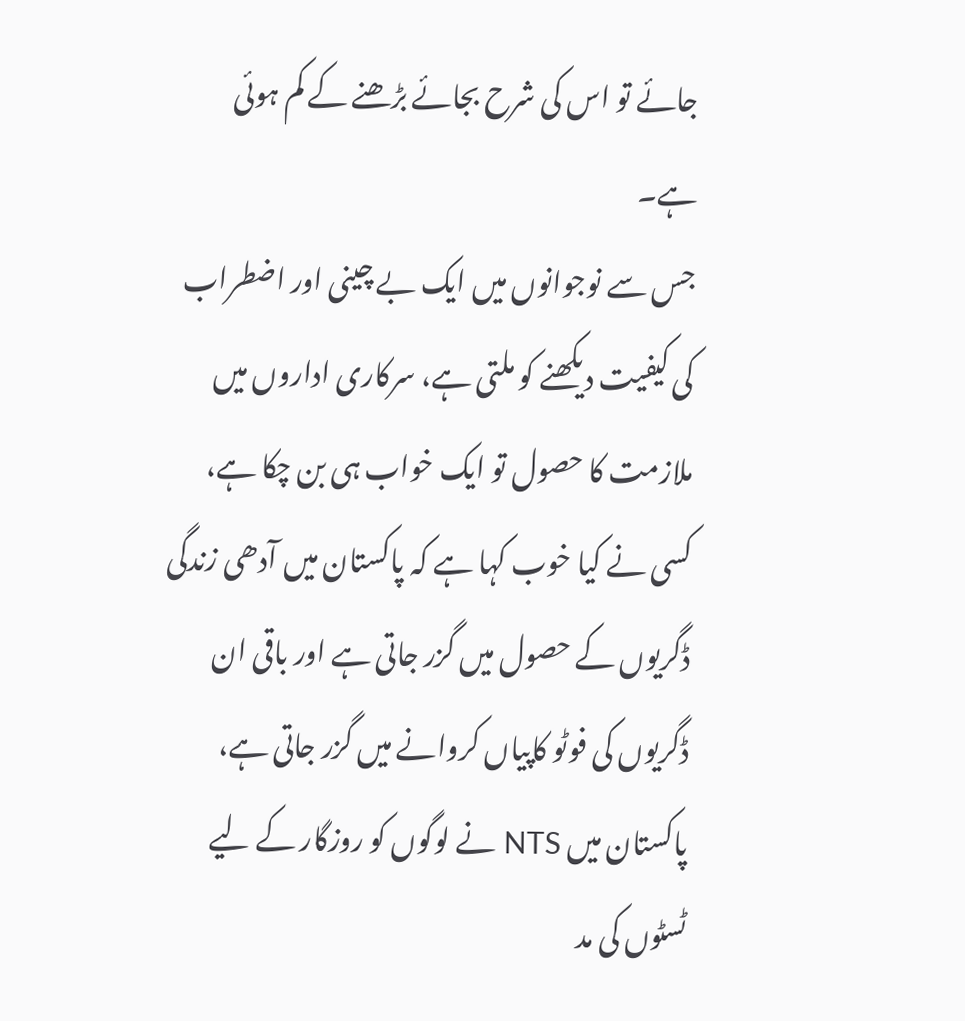جائے تو اس کی شرح بجائے بڑھنے کے کم ہوئی ہے۔
جس سے نوجوانوں میں ایک بے چینی اور اضطراب کی کیفیت دیکھنے کو ملتی ہے، سرکاری اداروں میں ملازمت کا حصول تو ایک خواب ہی بن چکا ہے، کسی نے کیا خوب کہا ہے کہ پاکستان میں آدھی زندگی ڈگریوں کے حصول میں گزر جاتی ہے اور باقی ان ڈگریوں کی فوٹو کاپیاں کروانے میں گزر جاتی ہے، پاکستان میں NTS نے لوگوں کو روزگار کے لیے ٹسٹوں کی مد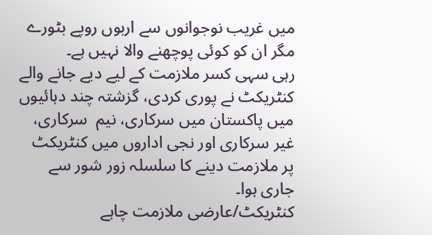میں غریب نوجوانوں سے اربوں روپے بٹورے مگر ان کو کوئی پوچھنے والا نہیں ہے۔
رہی سہی کسر ملازمت کے لیے دیے جانے والے کنٹریکٹ نے پوری کردی، گزشتہ چند دہائیوں میں پاکستان میں سرکاری، نیم  سرکاری، غیر سرکاری اور نجی اداروں میں کنٹریکٹ پر ملازمت دینے کا سلسلہ زور شور سے جاری ہوا۔
کنٹریکٹ/عارضی ملازمت چاہے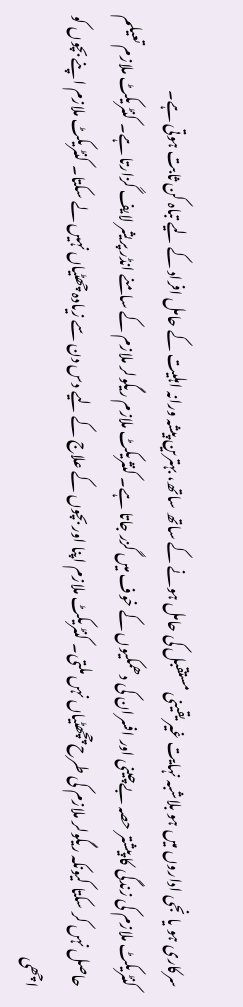سرکاری ہو یا نجی اداروں میں ہو بلاشبہ نہایت غیر یقینی مستقبل کی حامل ہونے کے ساتھ ساتھ، بہترین پیشہ ورانہ اہلیت کے حامل افراد کے لیے تباہ کن ثابت ہوتی ہے۔
کنٹریکٹ ملازم کی زندگی کا پیشتر حصہ بےچینی اور افسران کی دھمکیوں کے خوف میں گزر جاتا ہے۔ کنثریکٹ ملازم ریگولر ملازم کے سامنے انڈر پریشر لایف گزارتا ہے۔ کنٹریکٹ ملازم تعیلم حاصل نہں کر سکتا کیونکہ ریگولر ملازم کی طرح چچھٹیاں نہں ملتی۔ کنٹریکٹ ملازم اپنا اور بچوں کے علاج کے لیے دس دن سے زیادہ چھٹیاں نہیں لے سکتا۔ کنٹریکٹ ملازم اپنے بچوں کو اچھی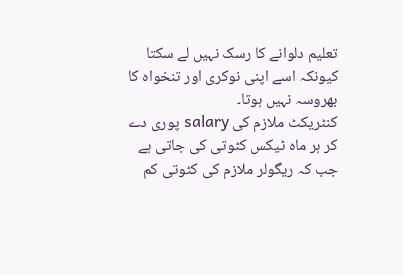تعلیم دلوانے کا رسک نہیں لے سکتا کیونکہ اسے اپنی نوکری اور تنخواہ کا بھروسہ نہیں ہوتا۔
کنٹریکٹ ملازم کی salary پوری دے کر ہر ماہ ٹیکس کٹوتی کی جاتی ہے جب کہ ریگولر ملازم کی کٹوتی کم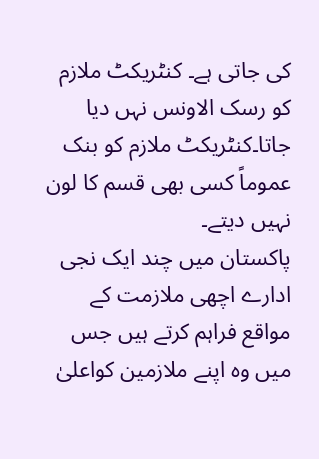کی جاتی ہے۔ کنٹریکٹ ملازم کو رسک الاونس نہں دیا جاتا۔کنٹریکٹ ملازم کو بنک عموماً کسی بھی قسم کا لون نہیں دیتے۔
پاکستان میں چند ایک نجی ادارے اچھی ملازمت کے مواقع فراہم کرتے ہیں جس میں وہ اپنے ملازمین کواعلیٰ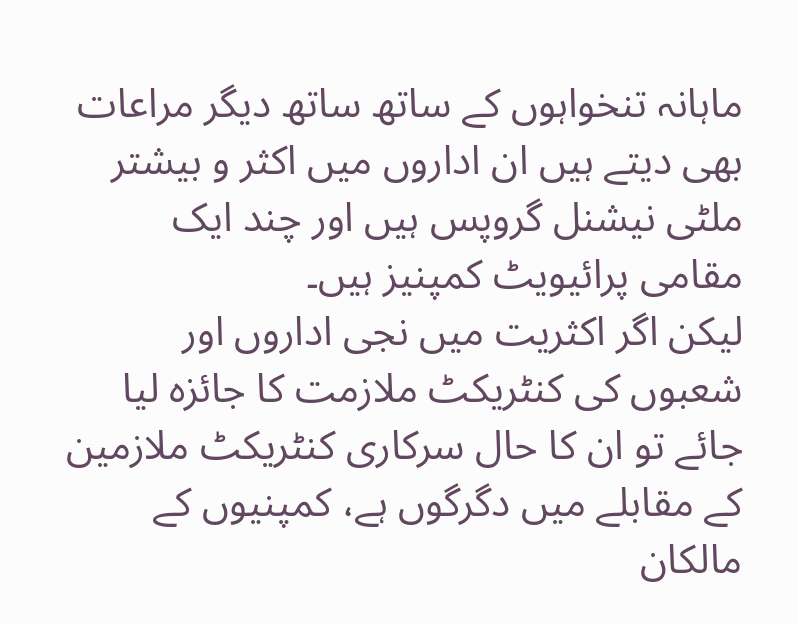ماہانہ تنخواہوں کے ساتھ ساتھ دیگر مراعات بھی دیتے ہیں ان اداروں میں اکثر و بیشتر ملٹی نیشنل گروپس ہیں اور چند ایک مقامی پرائیویٹ کمپنیز ہیں۔
لیکن اگر اکثریت میں نجی اداروں اور شعبوں کی کنٹریکٹ ملازمت کا جائزہ لیا جائے تو ان کا حال سرکاری کنٹریکٹ ملازمین کے مقابلے میں دگرگوں ہے، کمپنیوں کے مالکان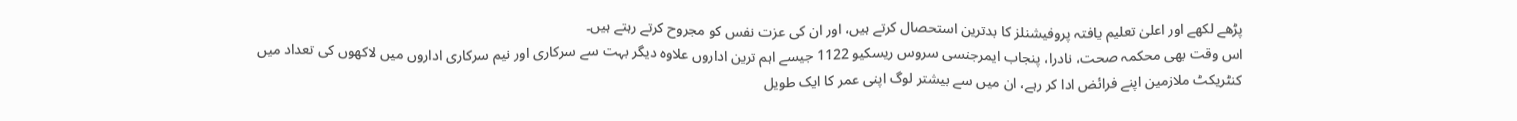پڑھے لکھے اور اعلیٰ تعلیم یافتہ پروفیشنلز کا بدترین استحصال کرتے ہیں، اور ان کی عزت نفس کو مجروح کرتے رہتے ہیں۔
اس وقت بھی محکمہ صحت، نادرا، پنجاب ایمرجنسی سروس ریسکیو 1122 جیسے اہم ترین اداروں علاوہ دیگر بہت سے سرکاری اور نیم سرکاری اداروں میں لاکھوں کی تعداد میں کنٹریکٹ ملازمین اپنے فرائض ادا کر رہے، ان میں سے بیشتر لوگ اپنی عمر کا ایک طویل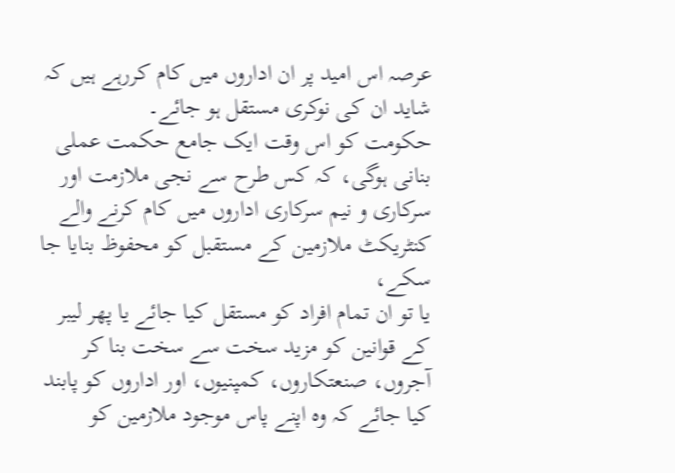عرصہ اس امید پر ان اداروں میں کام کررہے ہیں کہ شاید ان کی نوکری مستقل ہو جائے۔
حکومت کو اس وقت ایک جامع حکمت عملی بنانی ہوگی، کہ کس طرح سے نجی ملازمت اور سرکاری و نیم سرکاری اداروں میں کام کرنے والے کنٹریکٹ ملازمین کے مستقبل کو محفوظ بنایا جا سکے،
یا تو ان تمام افراد کو مستقل کیا جائے یا پھر لیبر کے قوانین کو مزید سخت سے سخت بنا کر آجروں، صنعتکاروں، کمپنیوں، اور اداروں کو پابند کیا جائے کہ وہ اپنے پاس موجود ملازمین کو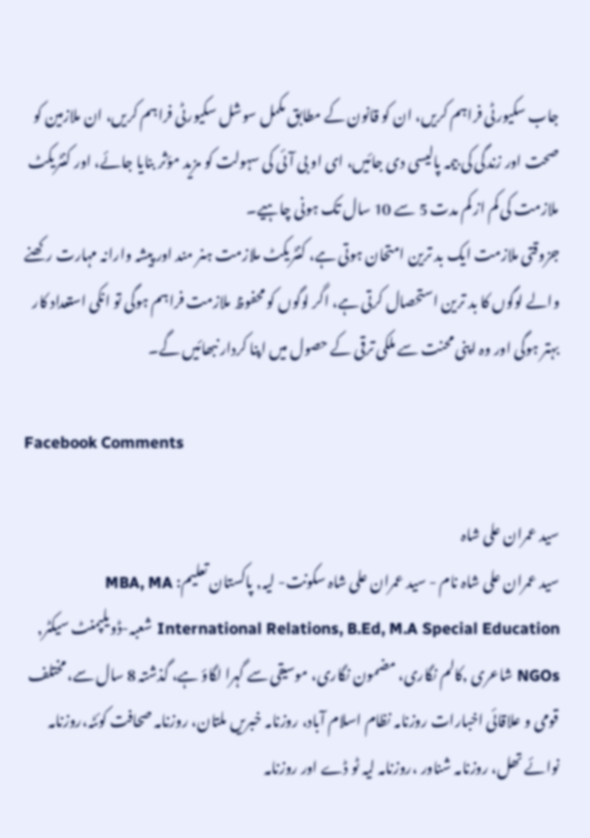جاب سکیورٹی فراہم کریں، ان کو قانون کے مطابق مکمل سوشل سکیورٹی فراہم کریں، ان ملازمین کو صحت اور زندگی کی بیمہ پالیسی دی جائیں، ای او بی آئی کی سہولت کو مزید مؤثر بنایا جائے، اور کنٹریکٹ ملازمت کی کم از کم مدت 5 سے 10 سال تک ہونی چاہیے۔
جزوقتی ملازمت ایک بد ترین امتحان ہوتی ہے، کنٹریکٹ ملازمت ہنر مند اور پیشہ وارانہ مہارت رکھنے والے لوگوں کا بد ترین استحصال کرتی ہے، اگر لوگوں کو محفوظ ملازمت فراہم ہوگی تو انکی استعداد کار بہتر ہوگی اور وہ اپنی محنت سے ملکی ترقی کے حصول میں اپنا کردار نبھائیں گے۔

Facebook Comments

سید عمران علی شاہ
سید عمران علی شاہ نام - سید عمران علی شاہ سکونت- لیہ, پاکستان تعلیم: MBA, MA International Relations, B.Ed, M.A Special Education شعبہ-ڈویلپمنٹ سیکٹر, NGOs شاعری ,کالم نگاری، مضمون نگاری، موسیقی سے گہرا لگاؤ ہے، گذشتہ 8 سال سے، مختلف قومی و علاقائی اخبارات روزنامہ نظام اسلام آباد، روزنامہ خبریں ملتان، روزنامہ صحافت کوئٹہ،روزنامہ نوائے تھل، روزنامہ شناور ،روزنامہ لیہ ٹو ڈے اور روزنامہ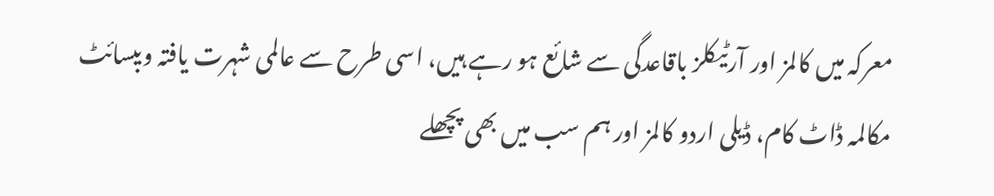معرکہ میں کالمز اور آرٹیکلز باقاعدگی سے شائع ہو رہے ہیں، اسی طرح سے عالمی شہرت یافتہ ویبسائٹ مکالمہ ڈاٹ کام، ڈیلی اردو کالمز اور ہم سب میں بھی پچھلے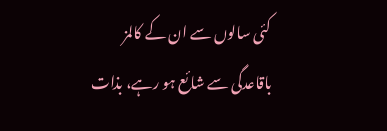کئی سالوں سے ان کے کالمز باقاعدگی سے شائع ہو رہے، بذات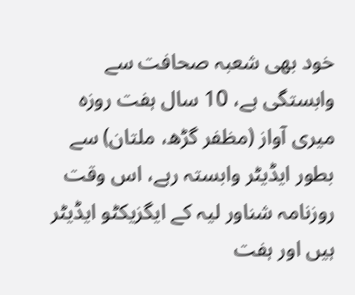خود بھی شعبہ صحافت سے وابستگی ہے، 10 سال ہفت روزہ میری آواز (مظفر گڑھ، ملتان) سے بطور ایڈیٹر وابستہ رہے، اس وقت روزنامہ شناور لیہ کے ایگزیکٹو ایڈیٹر ہیں اور ہفت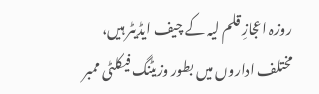روزہ اعجازِ قلم لیہ کے چیف ایڈیٹر ہیں، مختلف اداروں میں بطور وزیٹنگ فیکلٹی ممبر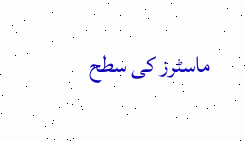ماسٹرز کی سطح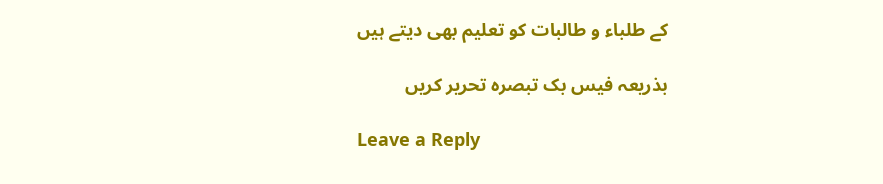کے طلباء و طالبات کو تعلیم بھی دیتے ہیں

بذریعہ فیس بک تبصرہ تحریر کریں

Leave a Reply